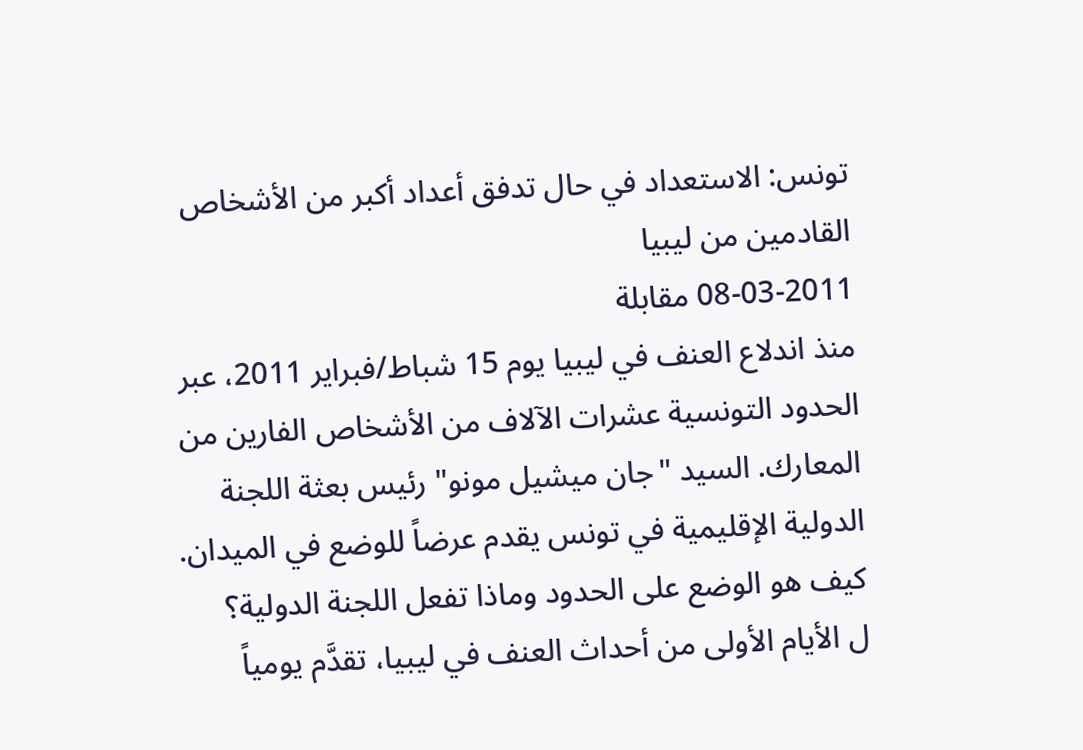تونس: الاستعداد في حال تدفق أعداد أكبر من الأشخاص القادمين من ليبيا
08-03-2011 مقابلة
منذ اندلاع العنف في ليبيا يوم 15 شباط/فبراير 2011، عبر الحدود التونسية عشرات الآلاف من الأشخاص الفارين من المعارك. السيد "جان ميشيل مونو" رئيس بعثة اللجنة الدولية الإقليمية في تونس يقدم عرضاً للوضع في الميدان.
كيف هو الوضع على الحدود وماذا تفعل اللجنة الدولية؟
ل الأيام الأولى من أحداث العنف في ليبيا، تقدَّم يومياً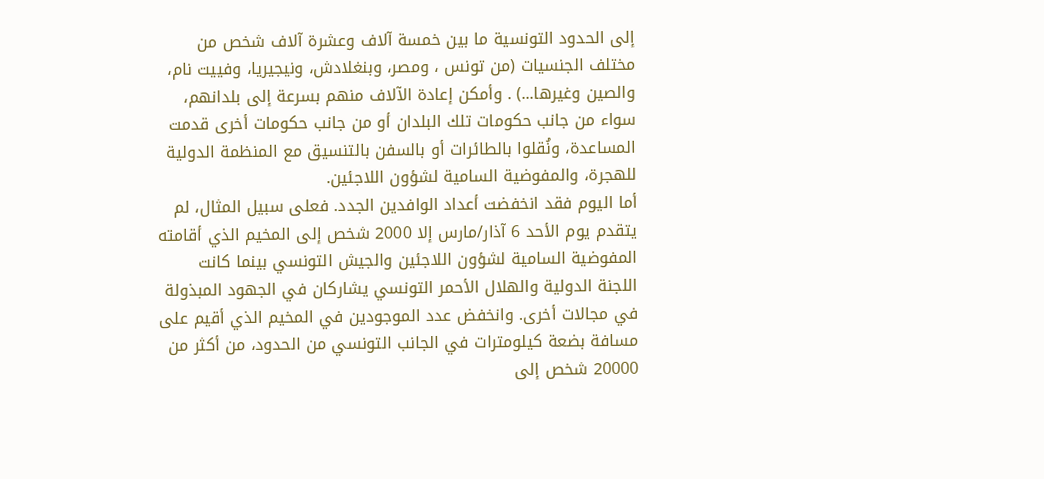إلى الحدود التونسية ما بين خمسة آلاف وعشرة آلاف شخص من مختلف الجنسيات (من تونس ، ومصر، وبنغلادش، ونيجيريا، وفييت نام، والصين وغيرها...) . وأمكن إعادة الآلاف منهم بسرعة إلى بلدانهم، سواء من جانب حكومات تلك البلدان أو من جانب حكومات أخرى قدمت المساعدة، ونُقلوا بالطائرات أو بالسفن بالتنسيق مع المنظمة الدولية للهجرة، والمفوضية السامية لشؤون اللاجئين.
أما اليوم فقد انخفضت أعداد الوافدين الجدد. فعلى سبيل المثال، لم يتقدم يوم الأحد 6 آذار/مارس إلا 2000 شخص إلى المخيم الذي أقامته المفوضية السامية لشؤون اللاجئين والجيش التونسي بينما كانت اللجنة الدولية والهلال الأحمر التونسي يشاركان في الجهود المبذولة في مجالات أخرى. وانخفض عدد الموجودين في المخيم الذي أقيم على مسافة بضعة كيلومترات في الجانب التونسي من الحدود، من أكثر من 20000 شخص إلى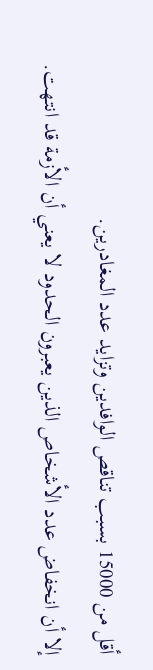أقل من 15000 بسبب تناقص الوافدين وتزايد عدد المغادرين.
إلا أن انخفاض عدد الأشخاص الذين يعبرون الحدود لا يعني أن الأزمة قد انتهت.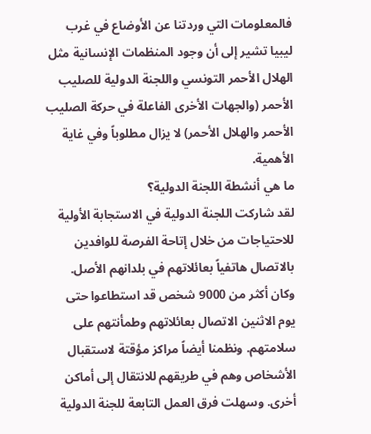فالمعلومات التي وردتنا عن الأوضاع في غرب ليبيا تشير إلى أن وجود المنظمات الإنسانية مثل الهلال الأحمر التونسي واللجنة الدولية للصليب الأحمر (والجهات الأخرى الفاعلة في حركة الصليب الأحمر والهلال الأحمر) لا يزال مطلوباً وفي غاية الأهمية.
ما هي أنشطة اللجنة الدولية؟
لقد شاركت اللجنة الدولية في الاستجابة الأولية للاحتياجات من خلال إتاحة الفرصة للوافدين بالاتصال هاتفياً بعائلاتهم في بلدانهم الأصل. وكان أكثر من 9000 شخص قد استطاعوا حتى يوم الاثنين الاتصال بعائلاتهم وطمأنتهم على سلامتهم. ونظمنا أيضاً مراكز مؤقتة لاستقبال الأشخاص وهم في طريقهم للانتقال إلى أماكن أخرى. وسهلت فرق العمل التابعة للجنة الدولية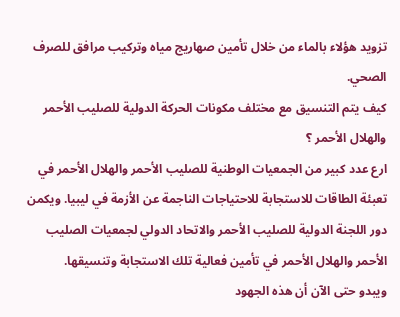تزويد هؤلاء بالماء من خلال تأمين صهاريج مياه وتركيب مرافق للصرف الصحي.
كيف يتم التنسيق مع مختلف مكونات الحركة الدولية للصليب الأحمر والهلال الأحمر ؟
ارع عدد كبير من الجمعيات الوطنية للصليب الأحمر والهلال الأحمر في تعبئة الطاقات للاستجابة للاحتياجات الناجمة عن الأزمة في ليبيا. ويكمن دور اللجنة الدولية للصليب الأحمر والاتحاد الدولي لجمعيات الصليب الأحمر والهلال الأحمر في تأمين فعالية تلك الاستجابة وتنسيقها.
ويبدو حتى الآن أن هذه الجهود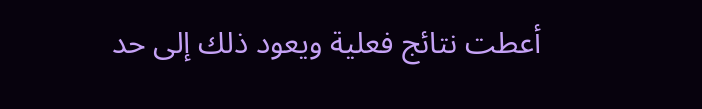أعطت نتائج فعلية ويعود ذلك إلى حد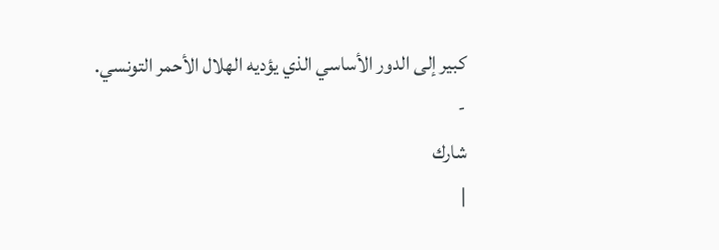كبير إلى الدور الأساسي الذي يؤديه الهلال الأحمر التونسي.
-
شارك
|